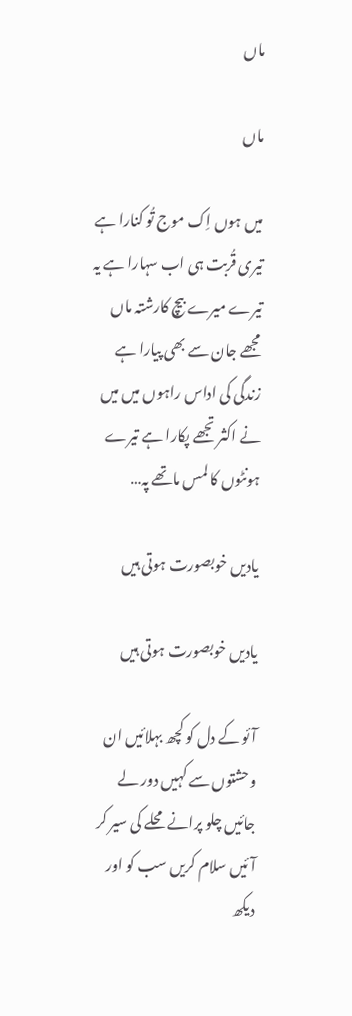ماں

ماں

میں ہوں اِک موج تُو کنارا ہے تیری قُربت ہی اب سہارا ہے یہ تیرے میرے بیچ کارشتہ ماں مجھے جان سے بھی پیارا ہے زندگی کی اداس راہوں میں میں نے اکثر تجھے پکارا ہے تیرے ہونٹوں کا لمس ماتھے پہ…

یادیں خوبصورت ہوتی ہیں

یادیں خوبصورت ہوتی ہیں

آئو کے دل کو کچھ بہلائیں ان وحشتوں سے کہیں دور لے جائیں چلو پرانے محلے کی سیر کر آئیں سلام کریں سب کو اور دیکھ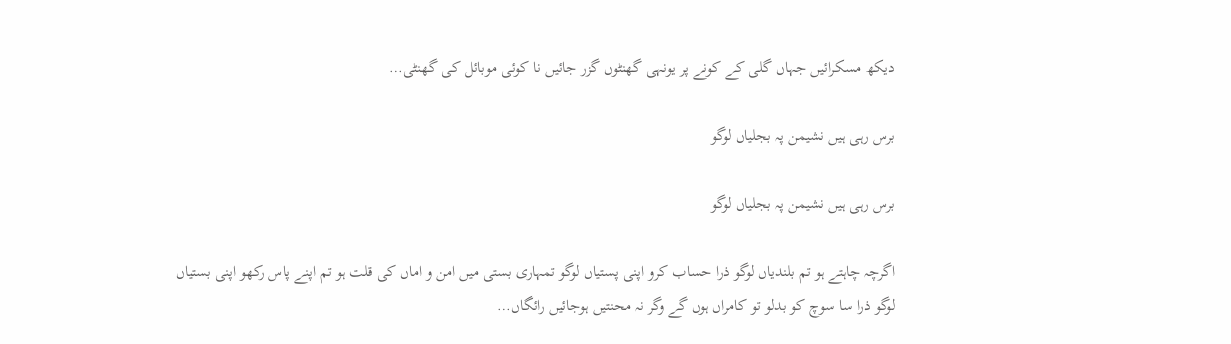دیکھ مسکرائیں جہاں گلی کے کونے پر یونہی گھنٹوں گزر جائیں نا کوئی موبائل کی گھنٹی…

برس رہی ہیں نشیمن پہ بجلیاں لوگو

برس رہی ہیں نشیمن پہ بجلیاں لوگو

اگرچہ چاہتے ہو تم بلندیاں لوگو ذرا حساب کرو اپنی پستیاں لوگو تمہاری بستی میں امن و اماں کی قلت ہو تم اپنے پاس رکھو اپنی بستیاں لوگو ذرا سا سوچ کو بدلو تو کامراں ہوں گے وگر نہ محنتیں ہوجائیں رائگاں…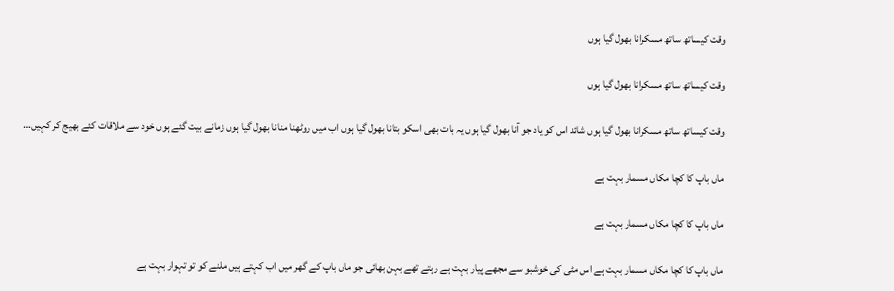وقت کیساتھ ساتھ مسکرانا بھول گیا ہوں

وقت کیساتھ ساتھ مسکرانا بھول گیا ہوں

وقت کیساتھ ساتھ مسکرانا بھول گیا ہوں شائد اس کو یاد جو آنا بھول گیا ہوں یہ بات بھی اسکو بتانا بھول گیا ہوں اب میں روٹھنا منانا بھول گیا ہوں زمانے بیت گئے ہوں خود سے ملاقات کئے بھیج کر کہیں…

ماں باپ کا کچا مکاں مسمار بہت ہے

ماں باپ کا کچا مکاں مسمار بہت ہے

ماں باپ کا کچا مکاں مسمار بہت ہے اس مٹی کی خوشبو سے مجھے پیار بہت ہے رہتے تھے بہن بھائی جو ماں باپ کے گھر میں اب کہتے ہیں ملنے کو تو تہوار بہت ہے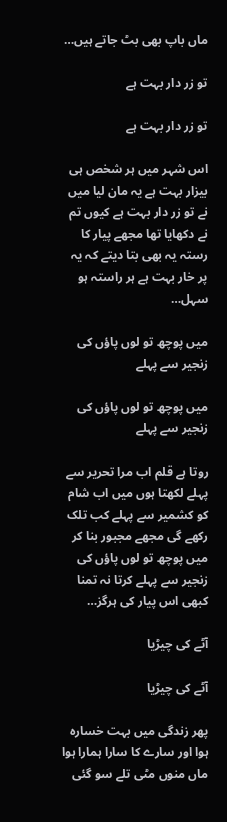ماں باپ بھی بٹ جاتے ہیں…

تو زر دار بہت ہے

تو زر دار بہت ہے

اس شہر میں ہر شخص ہی بیزار بہت ہے یہ مان لیا میں نے تو زر دار بہت ہے کیوں تم نے دکھایا تھا مجھے پیار کا رستہ یہ بھی بتا دیتے کہ یہ پر خار بہت ہے ہر راستہ ہو سہل…

میں پوچھ تو لوں پاؤں کی زنجیر سے پہلے

میں پوچھ تو لوں پاؤں کی زنجیر سے پہلے

روتا ہے قلم اب مرا تحریر سے پہلے لکھتا ہوں میں اب شام کو کشمیر سے پہلے کب تلک رکھے گی مجھے مجبور بنا کر میں پوچھ تو لوں پاؤں کی زنجیر سے پہلے کرتا نہ تمنا کبھی اس پیار کی ہرگز…

آٹے کی چیڑیا

آٹے کی چیڑیا

پھر زندگی میں بہت خسارہ ہوا اور سارے کا سارا ہمارا ہوا ماں منوں مٹی تلے سو گئی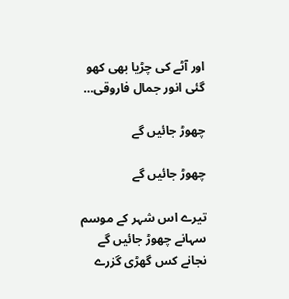اور آٹے کی چڑیا بھی کھو گئی انور جمال فاروقی…

چھوڑ جائیں گے

چھوڑ جائیں گے

تیرے اس شہر کے موسم سہانے چھوڑ جائیں گے نجانے کس گھڑی گزرے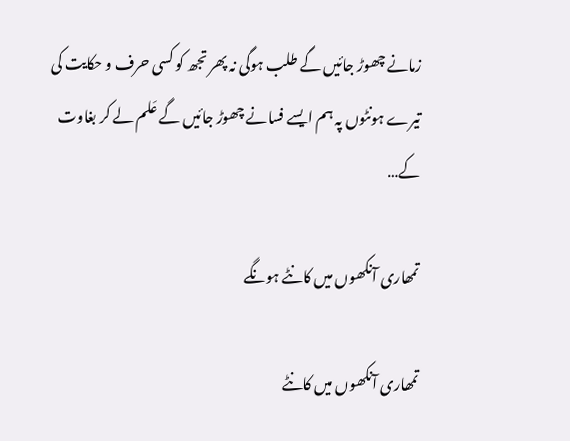زمانے چھوڑ جائیں گے طلب ہوگی نہ پھر تجھ کو کسی حرف و حکایت کی تیرے ہونٹوں پہ ہم ایسے فسانے چھوڑ جائیں گے عَلم لے کر بغاوت کے…

تمھاری آنکھوں میں کانٹے ہونگے

تمھاری آنکھوں میں کانٹے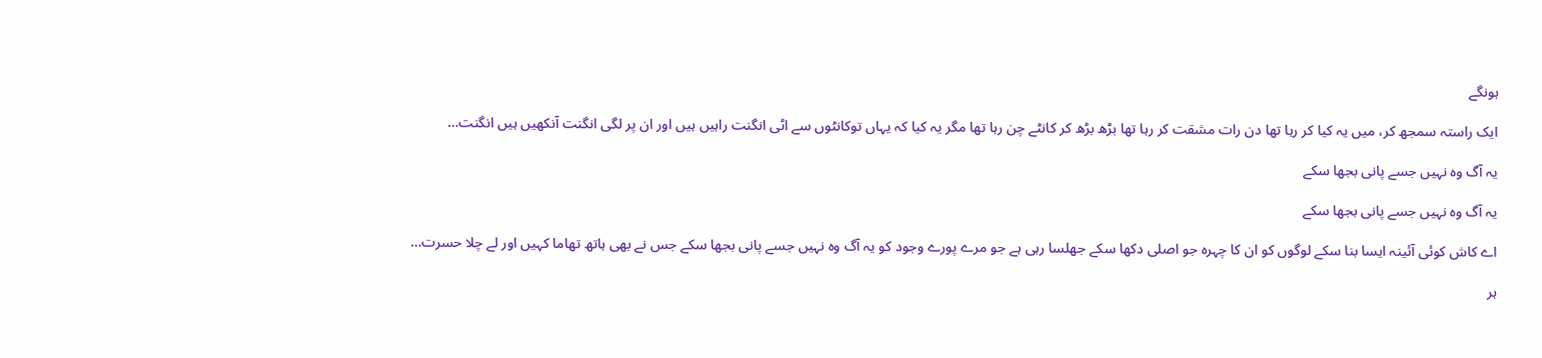ہونگے

ایک راستہ سمجھ کر، میں یہ کیا کر رہا تھا دن رات مشقت کر رہا تھا بڑھ بڑھ کر کانٹے چن رہا تھا مگر یہ کیا کہ یہاں توکانٹوں سے اٹی انگنت راہیں ہیں اور ان پر لگی انگنت آنکھیں ہیں انگنت…

یہ آگ وہ نہیں جسے پانی بجھا سکے

یہ آگ وہ نہیں جسے پانی بجھا سکے

اے کاش کوئی آئینہ ایسا بنا سکے لوگوں کو ان کا چہرہ جو اصلی دکھا سکے جھلسا رہی ہے جو مرے پورے وجود کو یہ آگ وہ نہیں جسے پانی بجھا سکے جس نے بھی ہاتھ تھاما کہیں اور لے چلا حسرت…

ہر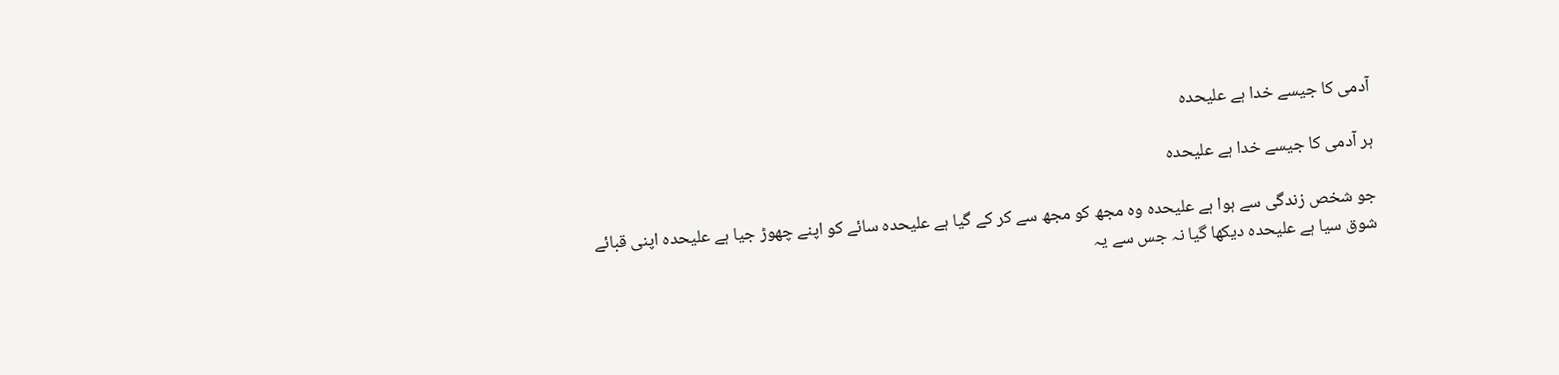آدمی کا جیسے خدا ہے علیحدہ

ہر آدمی کا جیسے خدا ہے علیحدہ

جو شخص زندگی سے ہوا ہے علیحدہ وہ مجھ کو مجھ سے کر کے گیا ہے علیحدہ سائے کو اپنے چھوڑ جیا ہے علیحدہ اپنی قبائے شوق سیا ہے علیحدہ دیکھا گیا نہ جس سے یہ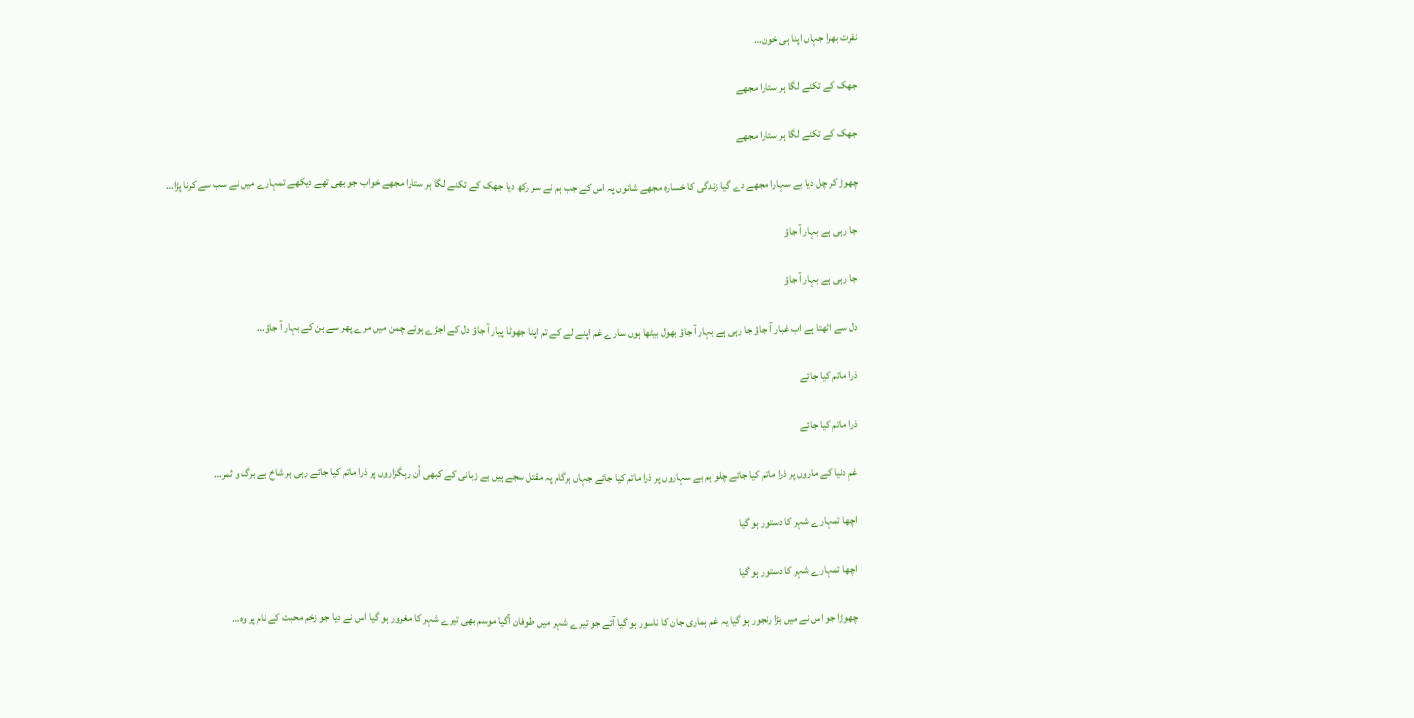نفرت بھرا جہاں اپنا ہی خون…

جھک کے تکنے لگا ہر ستارا مجھے

جھک کے تکنے لگا ہر ستارا مجھے

چھوڑ کر چل دیا بے سہارا مجھے دے گیا زندگی کا خسارہ مجھے شانوں پہ اس کے جب ہم نے سر رکھ دیا جھک کے تکنے لگا ہر ستارا مجھے خواب جو بھی تھے دیکھے تمہارے میں نے سب سے کرنا پڑا…

جا رہی ہے بہار آ جاؤ

جا رہی ہے بہار آ جاؤ

دل سے اٹھتا ہے اب غبار آ جاؤ جا رہی ہے بہار آ جاؤ بھول بیٹھا ہوں سارے غم اپنے لے کے تم اپنا جھوٹا پیار آ جاؤ دل کے اجڑے ہوئے چمن میں مرے پھر سے بن کے بہار آ جاؤ…

ذرا ماتم کیا جائے

ذرا ماتم کیا جائے

غمِ دنیا کے ماروں پر ذرا ماتم کیا جائے چلو ہم بے سہاروں پر ذرا ماتم کیا جائے جہاں ہرگام پہ مقتل سجے ہیں بے زبانی کے کبھی اُن رہگزاروں پر ذرا ماتم کیا جائے رہی ہر شاخ بے برگ و ثمر…

اچھا تمہارے شہر کا دستور ہو گیا

اچھا تمہارے شہر کا دستور ہو گیا

چھوڑا جو اس نے میں بڑا رنجور ہو گیا یہ غم ہماری جان کا ناسور ہو گیا آئے جو تیرے شہر میں طوفان آگیا موسم بھی تیرے شہر کا مغرور ہو گیا اس نے دیا جو زخم محبت کے نام پر وہ…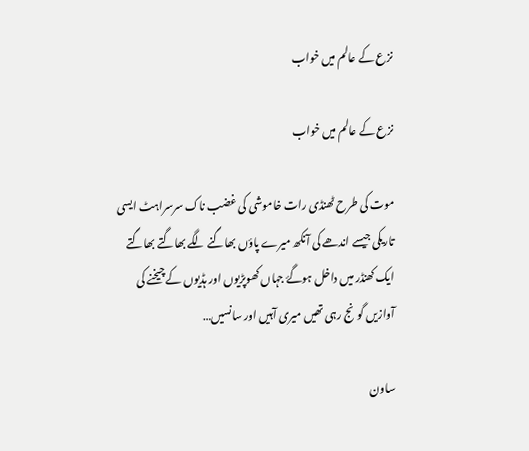نزع کے عالم میں خواب

نزع کے عالم میں خواب

موت کی طرح ٹھنڈی رات خاموشی کی غضب ناک سرسراہٹ ایسی تاریکی جیسے اندھے کی آنکھ میرے پاؤں بھاگنے لگے بھاگتے بھاگتے ایک کھنڈر میں داخل ہوگۓ جہاں کھوپڑیوں اور ہڈیوں کے چیخنے کی آوازیں گونج رہی تھیں میری آہیں اور سانسیں…

ساون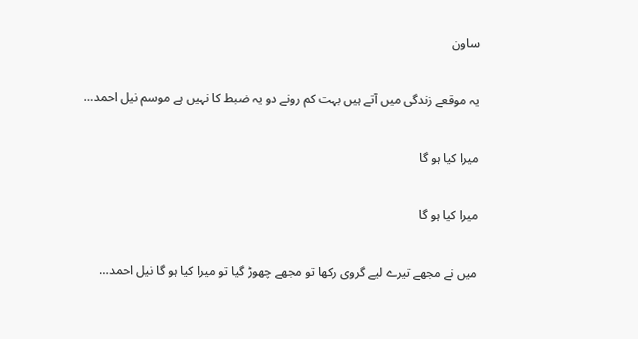ساون

یہ موقعے زندگی میں آتے ہیں بہت کم رونے دو یہ ضبط کا نہیں ہے موسم نیل احمد…

میرا کیا ہو گا

میرا کیا ہو گا

میں نے مجھے تیرے لیے گروی رکھا تو مجھے چھوڑ گیا تو میرا کیا ہو گا نیل احمد…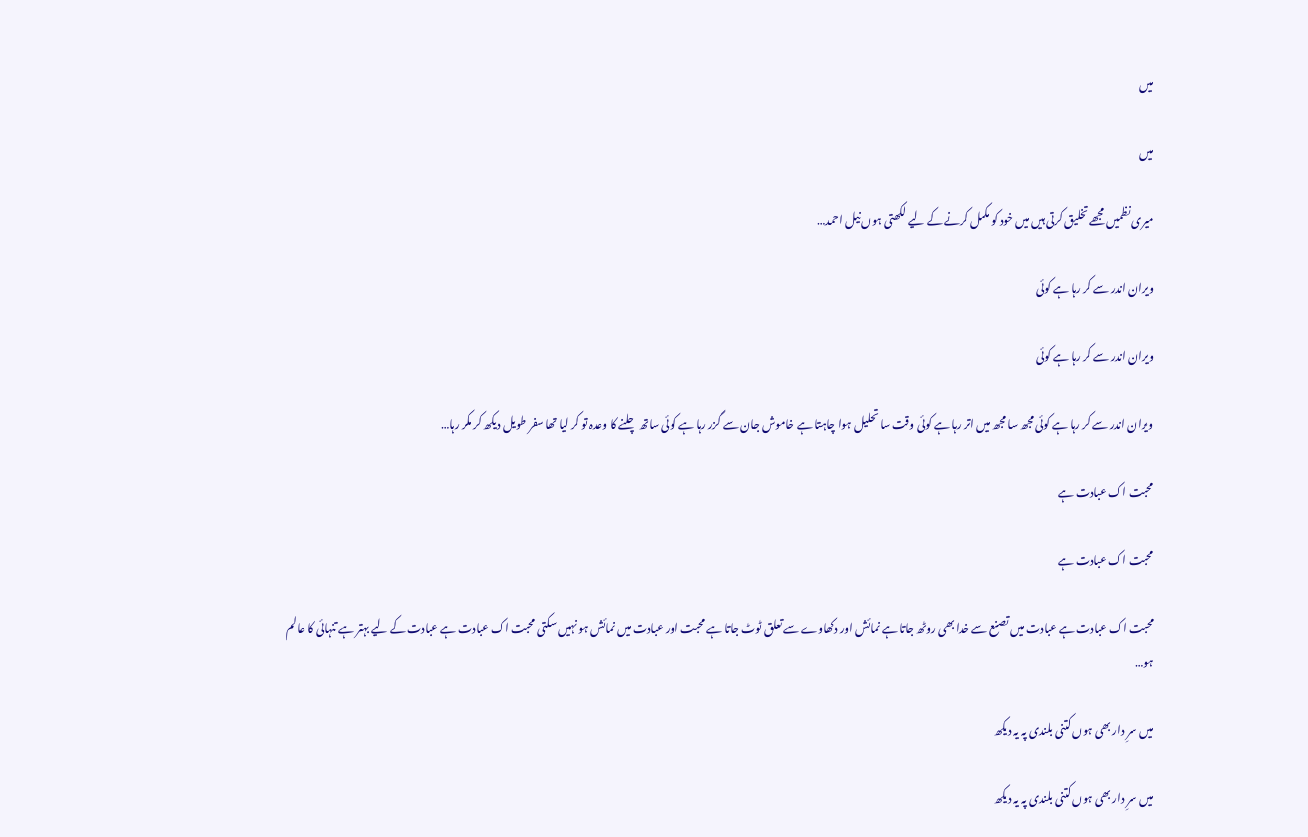میں

میں

میری نظمیں مجھے تخلیق کرتی ہیں میں خود کو مکمل کرنے کے لیے لکھتی ہوں نیل احمد…

ویران اندر سے کر رہا ہے کوئی

ویران اندر سے کر رہا ہے کوئی

ویران اندر سے کر رہا ہے کوئی مجھ سا مجھ میں اتر رہا ہے کوئی وقت سا تحلیل ہوا چاہتا ہے خاموش جان سے گزر رہا ہے کوئی ساتھ چلنے کا وعدہ تو کر لیا تھا سفر طویل دیکھ کر مکر رہا…

محبت اک عبادت ہے

محبت اک عبادت ہے

محبت اک عبادت ہے عبادت میں تصنع سے خدا بھی روٹھ جاتا ہے نمائش اور دکھاوے سے تعلق ٹوٹ جاتا ہے محبت اور عبادت میں نمائش ہو نہیں سکتی محبت اک عبادت ہے عبادت کے لیے بہتر ہے تنہائی کا عالم ہو…

میں سرِ دار بھی ہوں کتنی بلندی پہ یہ دیکھ

میں سرِ دار بھی ہوں کتنی بلندی پہ یہ دیکھ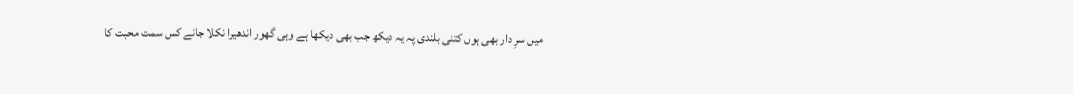میں سرِ دار بھی ہوں کتنی بلندی پہ یہ دیکھ جب بھی دیکھا ہے وہی گھور اندھیرا نکلا جانے کس سمت محبت کا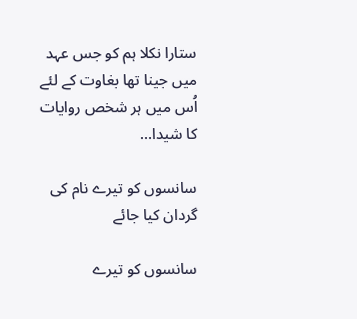ستارا نکلا ہم کو جس عہد میں جینا تھا بغاوت کے لئے اُس میں ہر شخص روایات کا شیدا…

سانسوں کو تیرے نام کی گردان کیا جائے

سانسوں کو تیرے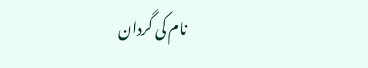نام کی گردان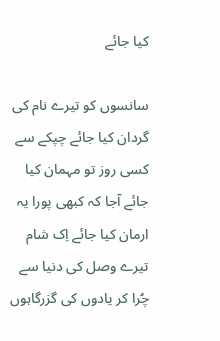کیا جائے

سانسوں کو تیرے نام کی گردان کیا جائے چپکے سے کسی روز تو مہمان کیا جائے آجا کہ کبھی پورا یہ ارمان کیا جائے اِک شام تیرے وصل کی دنیا سے چُرا کر یادوں کی گزرگاہوں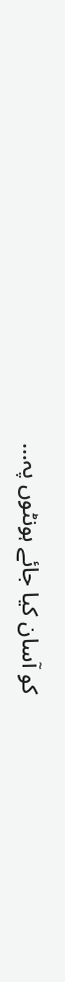کو آسان کیا جائے ہونٹوں پہ…